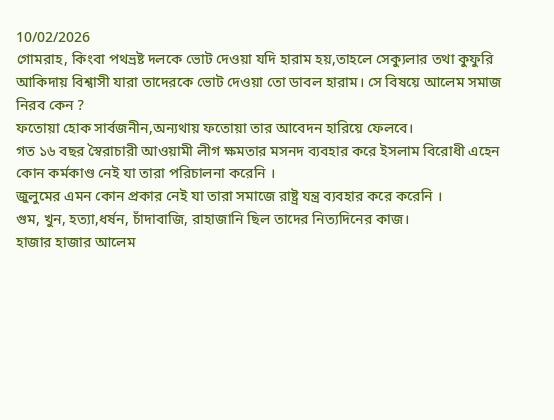10/02/2026
গোমরাহ, কিংবা পথভ্রষ্ট দলকে ভোট দেওয়া যদি হারাম হয়,তাহলে সেক্যুলার তথা কুফুরি আকিদায় বিশ্বাসী যারা তাদেরকে ভোট দেওয়া তো ডাবল হারাম। সে বিষয়ে আলেম সমাজ নিরব কেন ?
ফতোয়া হোক সার্বজনীন,অন্যথায় ফতোয়া তার আবেদন হারিয়ে ফেলবে।
গত ১৬ বছর স্বৈরাচারী আওয়ামী লীগ ক্ষমতার মসনদ ব্যবহার করে ইসলাম বিরোধী এহেন কোন কর্মকাণ্ড নেই যা তারা পরিচালনা করেনি ।
জুলুমের এমন কোন প্রকার নেই যা তারা সমাজে রাষ্ট্র যন্ত্র ব্যবহার করে করেনি ।
গুম, খুন, হত্যা,ধর্ষন, চাঁদাবাজি, রাহাজানি ছিল তাদের নিত্যদিনের কাজ।
হাজার হাজার আলেম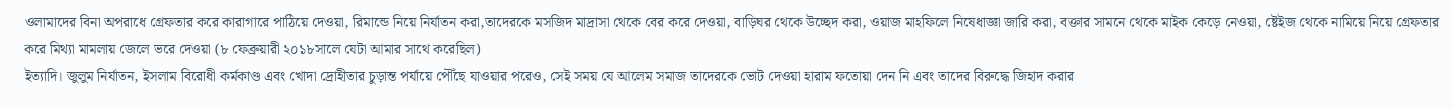ওলামাদের বিনা অপরাধে গ্রেফতার করে কারাগারে পাঠিয়ে দেওয়া, রিমান্ডে নিয়ে নির্যাতন করা,তাদেরকে মসজিদ মাদ্রাসা থেকে বের করে দেওয়া, বাড়িঘর থেকে উচ্ছেদ করা, ওয়াজ মাহফিলে নিষেধাজ্ঞা জারি করা, বক্তার সামনে থেকে মাইক কেড়ে নেওয়া, ষ্টেইজ থেকে নামিয়ে নিয়ে গ্রেফতার করে মিথ্যা মামলায় জেলে ভরে দেওয়া (৮ ফেব্রুয়ারী ২০১৮সালে যেটা আমার সাথে করেছিল)
ইত্যাদি। জুলুম নির্যাতন, ইসলাম বিরোধী কর্মকাণ্ড এবং খোদা দ্রোহীতার চুড়ান্ত পর্যায়ে পৌঁছে যাওয়ার পরেও, সেই সময় যে আলেম সমাজ তাদেরকে ভোট দেওয়া হারাম ফতোয়া দেন নি এবং তাদের বিরুদ্ধে জিহাদ করার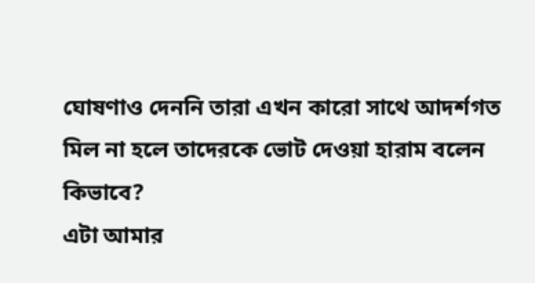ঘোষণাও দেননি তারা এখন কারো সাথে আদর্শগত মিল না হলে তাদেরকে ভোট দেওয়া হারাম বলেন কিভাবে?
এটা আমার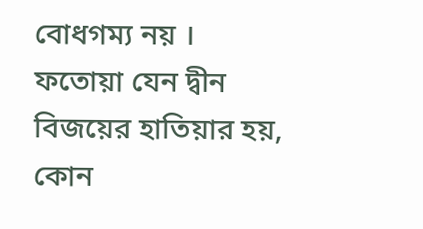বোধগম্য নয় ।
ফতোয়া যেন দ্বীন বিজয়ের হাতিয়ার হয়, কোন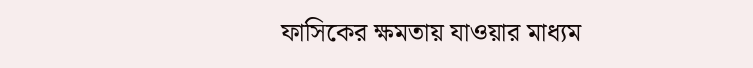ফাসিকের ক্ষমতায় যাওয়ার মাধ্যম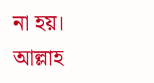না হয়।
আল্লাহ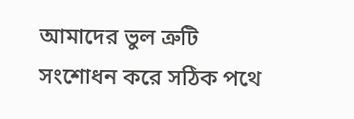আমাদের ভুল ত্রুটি সংশোধন করে সঠিক পথে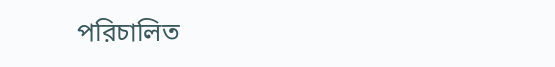পরিচালিত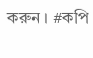করুন । #কপি